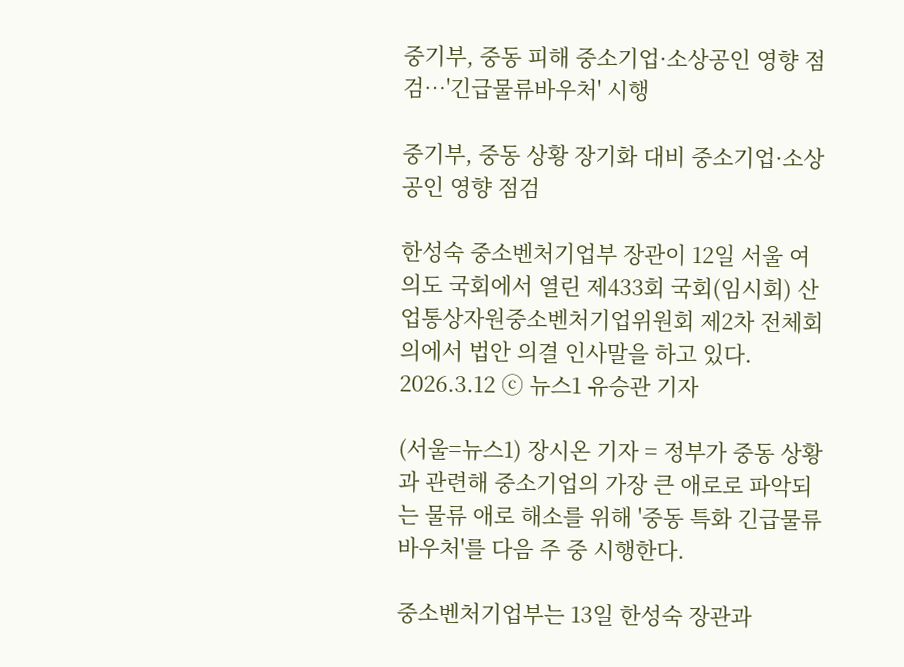중기부, 중동 피해 중소기업·소상공인 영향 점검…'긴급물류바우처' 시행

중기부, 중동 상황 장기화 대비 중소기업·소상공인 영향 점검

한성숙 중소벤처기업부 장관이 12일 서울 여의도 국회에서 열린 제433회 국회(임시회) 산업통상자원중소벤처기업위원회 제2차 전체회의에서 법안 의결 인사말을 하고 있다. 2026.3.12 ⓒ 뉴스1 유승관 기자

(서울=뉴스1) 장시온 기자 = 정부가 중동 상황과 관련해 중소기업의 가장 큰 애로로 파악되는 물류 애로 해소를 위해 '중동 특화 긴급물류바우처'를 다음 주 중 시행한다.

중소벤처기업부는 13일 한성숙 장관과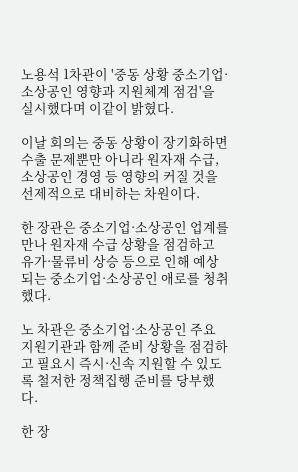노용석 1차관이 '중동 상황 중소기업·소상공인 영향과 지원체계 점검'을 실시했다며 이같이 밝혔다.

이날 회의는 중동 상황이 장기화하면 수출 문제뿐만 아니라 원자재 수급, 소상공인 경영 등 영향의 커질 것을 선제적으로 대비하는 차원이다.

한 장관은 중소기업·소상공인 업계를 만나 원자재 수급 상황을 점검하고 유가·물류비 상승 등으로 인해 예상되는 중소기업·소상공인 애로를 청취했다.

노 차관은 중소기업·소상공인 주요 지원기관과 함께 준비 상황을 점검하고 필요시 즉시·신속 지원할 수 있도록 철저한 정책집행 준비를 당부했다.

한 장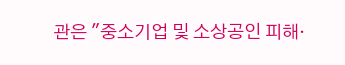관은 "중소기업 및 소상공인 피해·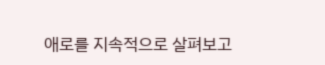애로를 지속적으로 살펴보고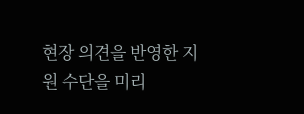현장 의견을 반영한 지원 수단을 미리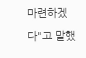마련하겠다"고 말했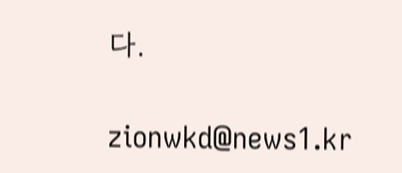다.

zionwkd@news1.kr